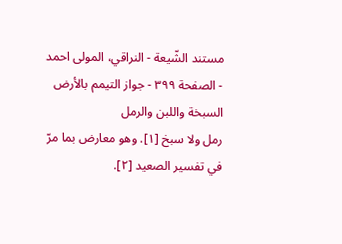مستند الشّيعة - النراقي، المولى احمد - الصفحة ٣٩٩ - جواز التيمم بالأرض السبخة واللبن والرمل
رمل ولا سبخ [١]. وهو معارض بما مرّ في تفسير الصعيد [٢].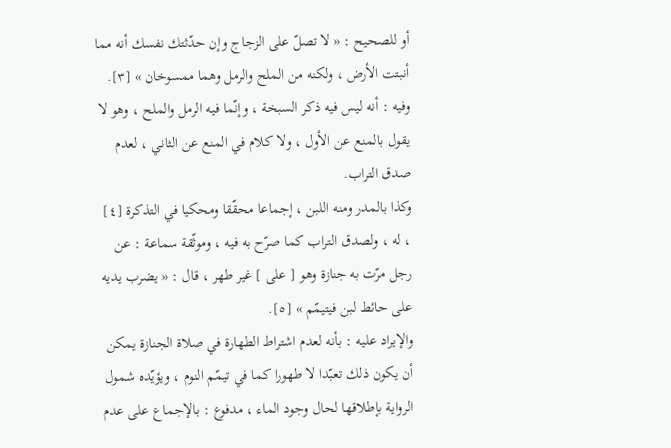أو للصحيح : « لا تصلّ على الزجاج وإن حدّثتك نفسك أنه مما أنبتت الأرض ، ولكنه من الملح والرمل وهما ممسوخان » [٣].
وفيه : أنه ليس فيه ذكر السبخة ، وإنّما فيه الرمل والملح ، وهو لا يقول بالمنع عن الأول ، ولا كلام في المنع عن الثاني ، لعدم صدق التراب.
وكذا بالمدر ومنه اللبن ، إجماعا محقّقا ومحكيا في التذكرة [٤] ، له ، ولصدق التراب كما صرّح به فيه ، وموثّقة سماعة : عن رجل مرّت به جنازة وهو [ على ] غير طهر ، قال : « يضرب يديه على حائط لبن فيتيمّم » [٥].
والإيراد عليه : بأنه لعدم اشتراط الطهارة في صلاة الجنازة يمكن أن يكون ذلك تعبّدا لا طهورا كما في تيمّم النوم ، ويؤيّده شمول الرواية بإطلاقها لحال وجود الماء ، مدفوع : بالإجماع على عدم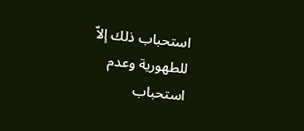استحباب ذلك إلاّ للطهورية وعدم استحباب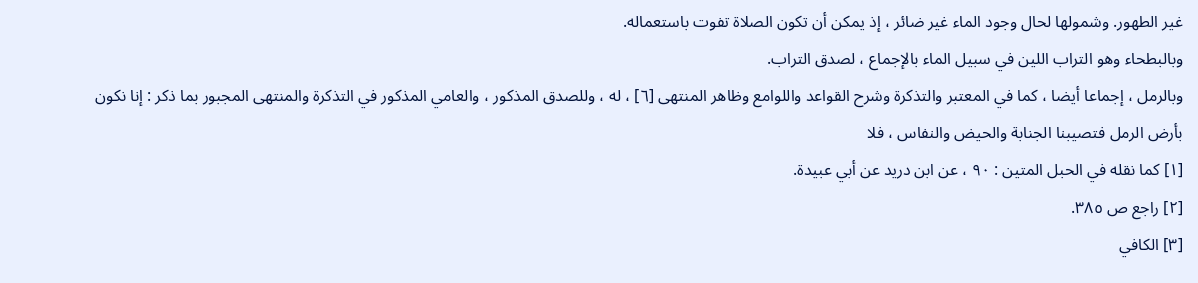غير الطهور. وشمولها لحال وجود الماء غير ضائر ، إذ يمكن أن تكون الصلاة تفوت باستعماله.
وبالبطحاء وهو التراب اللين في سبيل الماء بالإجماع ، لصدق التراب.
وبالرمل ، إجماعا أيضا ، كما في المعتبر والتذكرة وشرح القواعد واللوامع وظاهر المنتهى [٦] ، له ، وللصدق المذكور ، والعامي المذكور في التذكرة والمنتهى المجبور بما ذكر : إنا نكون بأرض الرمل فتصيبنا الجنابة والحيض والنفاس ، فلا
[١] كما نقله في الحبل المتين : ٩٠ ، عن ابن دريد عن أبي عبيدة.
[٢] راجع ص ٣٨٥.
[٣] الكافي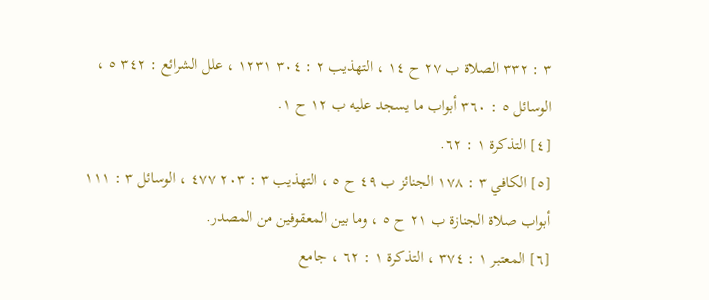٣ : ٣٣٢ الصلاة ب ٢٧ ح ١٤ ، التهذيب ٢ : ٣٠٤ ١٢٣١ ، علل الشرائع : ٣٤٢ ٥ ، الوسائل ٥ : ٣٦٠ أبواب ما يسجد عليه ب ١٢ ح ١.
[٤] التذكرة ١ : ٦٢.
[٥] الكافي ٣ : ١٧٨ الجنائز ب ٤٩ ح ٥ ، التهذيب ٣ : ٢٠٣ ٤٧٧ ، الوسائل ٣ : ١١١ أبواب صلاة الجنازة ب ٢١ ح ٥ ، وما بين المعقوفين من المصدر.
[٦] المعتبر ١ : ٣٧٤ ، التذكرة ١ : ٦٢ ، جامع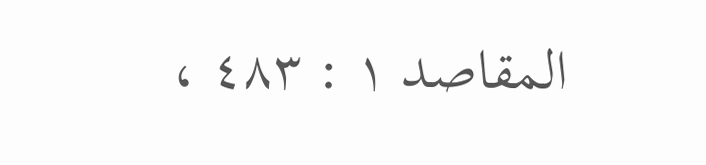المقاصد ١ : ٤٨٣ ،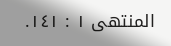المنتهى ١ : ١٤١.